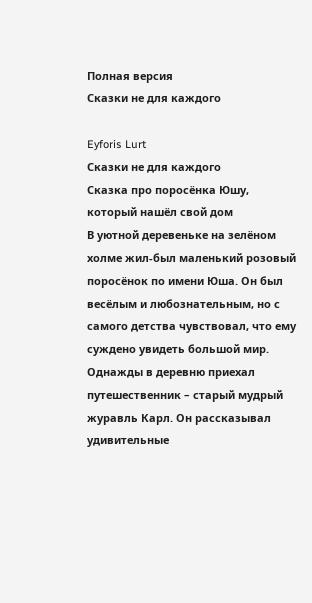Полная версия
Сказки не для каждого

Eyforis Lurt
Сказки не для каждого
Сказка про поросёнка Юшу, который нашёл свой дом
В уютной деревеньке на зелёном холме жил-был маленький розовый поросёнок по имени Юша. Он был весёлым и любознательным, но с самого детства чувствовал, что ему суждено увидеть большой мир.
Однажды в деревню приехал путешественник – старый мудрый журавль Карл. Он рассказывал удивительные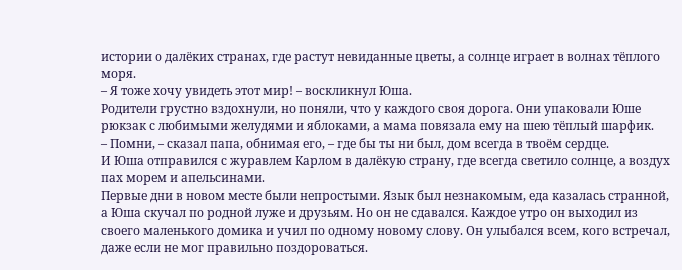истории о далёких странах, где растут невиданные цветы, а солнце играет в волнах тёплого моря.
– Я тоже хочу увидеть этот мир! – воскликнул Юша.
Родители грустно вздохнули, но поняли, что у каждого своя дорога. Они упаковали Юше рюкзак с любимыми желудями и яблоками, а мама повязала ему на шею тёплый шарфик.
– Помни, – сказал папа, обнимая его, – где бы ты ни был, дом всегда в твоём сердце.
И Юша отправился с журавлем Карлом в далёкую страну, где всегда светило солнце, а воздух пах морем и апельсинами.
Первые дни в новом месте были непростыми. Язык был незнакомым, еда казалась странной, а Юша скучал по родной луже и друзьям. Но он не сдавался. Каждое утро он выходил из своего маленького домика и учил по одному новому слову. Он улыбался всем, кого встречал, даже если не мог правильно поздороваться.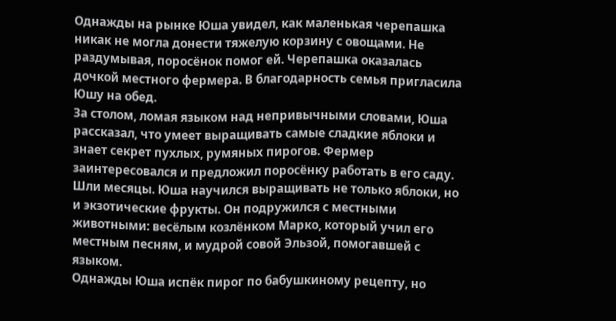Однажды на рынке Юша увидел, как маленькая черепашка никак не могла донести тяжелую корзину с овощами. Не раздумывая, поросёнок помог ей. Черепашка оказалась дочкой местного фермера. В благодарность семья пригласила Юшу на обед.
За столом, ломая языком над непривычными словами, Юша рассказал, что умеет выращивать самые сладкие яблоки и знает секрет пухлых, румяных пирогов. Фермер заинтересовался и предложил поросёнку работать в его саду.
Шли месяцы. Юша научился выращивать не только яблоки, но и экзотические фрукты. Он подружился с местными животными: весёлым козлёнком Марко, который учил его местным песням, и мудрой совой Эльзой, помогавшей с языком.
Однажды Юша испёк пирог по бабушкиному рецепту, но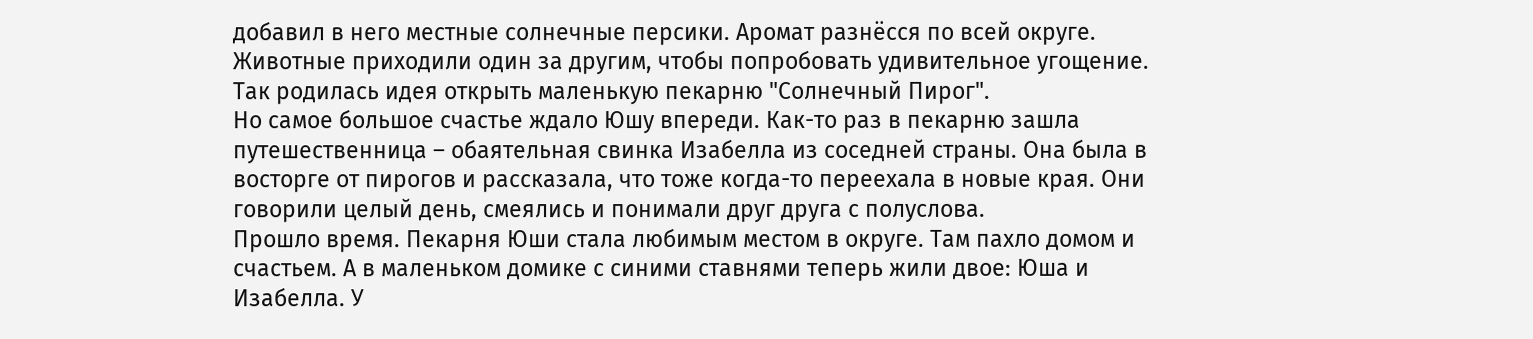добавил в него местные солнечные персики. Аромат разнёсся по всей округе. Животные приходили один за другим, чтобы попробовать удивительное угощение. Так родилась идея открыть маленькую пекарню "Солнечный Пирог".
Но самое большое счастье ждало Юшу впереди. Как-то раз в пекарню зашла путешественница – обаятельная свинка Изабелла из соседней страны. Она была в восторге от пирогов и рассказала, что тоже когда-то переехала в новые края. Они говорили целый день, смеялись и понимали друг друга с полуслова.
Прошло время. Пекарня Юши стала любимым местом в округе. Там пахло домом и счастьем. А в маленьком домике с синими ставнями теперь жили двое: Юша и Изабелла. У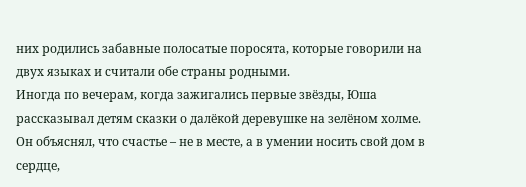них родились забавные полосатые поросята, которые говорили на двух языках и считали обе страны родными.
Иногда по вечерам, когда зажигались первые звёзды, Юша рассказывал детям сказки о далёкой деревушке на зелёном холме. Он объяснял, что счастье – не в месте, а в умении носить свой дом в сердце,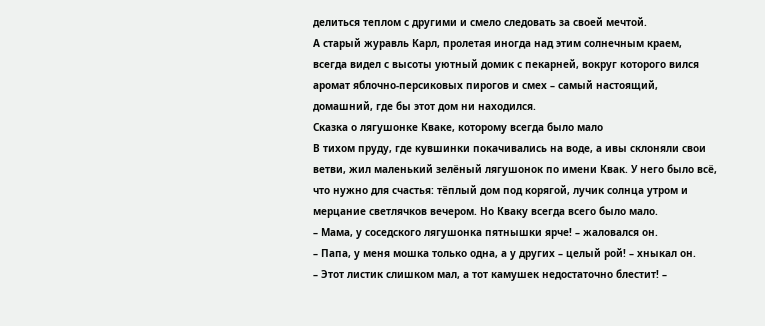делиться теплом с другими и смело следовать за своей мечтой.
А старый журавль Карл, пролетая иногда над этим солнечным краем, всегда видел с высоты уютный домик с пекарней, вокруг которого вился аромат яблочно-персиковых пирогов и смех – самый настоящий, домашний, где бы этот дом ни находился.
Сказка о лягушонке Кваке, которому всегда было мало
В тихом пруду, где кувшинки покачивались на воде, а ивы склоняли свои ветви, жил маленький зелёный лягушонок по имени Квак. У него было всё, что нужно для счастья: тёплый дом под корягой, лучик солнца утром и мерцание светлячков вечером. Но Кваку всегда всего было мало.
– Мама, у соседского лягушонка пятнышки ярче! – жаловался он.
– Папа, у меня мошка только одна, а у других – целый рой! – хныкал он.
– Этот листик слишком мал, а тот камушек недостаточно блестит! –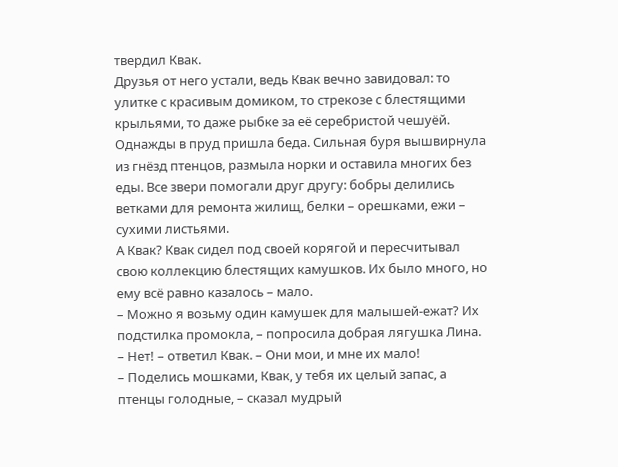твердил Квак.
Друзья от него устали, ведь Квак вечно завидовал: то улитке с красивым домиком, то стрекозе с блестящими крыльями, то даже рыбке за её серебристой чешуёй.
Однажды в пруд пришла беда. Сильная буря вышвирнула из гнёзд птенцов, размыла норки и оставила многих без еды. Все звери помогали друг другу: бобры делились ветками для ремонта жилищ, белки – орешками, ежи – сухими листьями.
А Квак? Квак сидел под своей корягой и пересчитывал свою коллекцию блестящих камушков. Их было много, но ему всё равно казалось – мало.
– Можно я возьму один камушек для малышей-ежат? Их подстилка промокла, – попросила добрая лягушка Лина.
– Нет! – ответил Квак. – Они мои, и мне их мало!
– Поделись мошками, Квак, у тебя их целый запас, а птенцы голодные, – сказал мудрый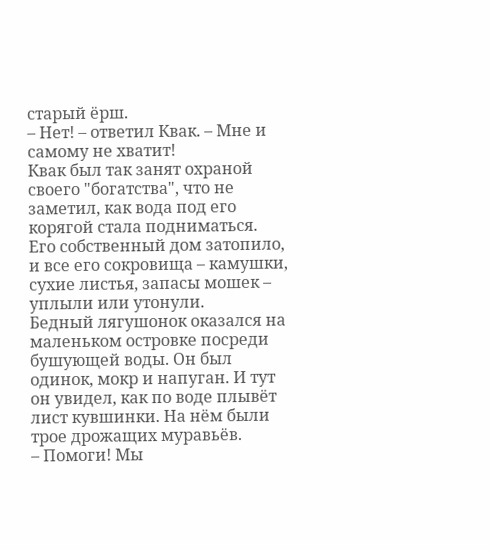старый ёрш.
– Нет! – ответил Квак. – Мне и самому не хватит!
Квак был так занят охраной своего "богатства", что не заметил, как вода под его корягой стала подниматься. Его собственный дом затопило, и все его сокровища – камушки, сухие листья, запасы мошек – уплыли или утонули.
Бедный лягушонок оказался на маленьком островке посреди бушующей воды. Он был одинок, мокр и напуган. И тут он увидел, как по воде плывёт лист кувшинки. На нём были трое дрожащих муравьёв.
– Помоги! Мы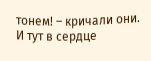тонем! – кричали они.
И тут в сердце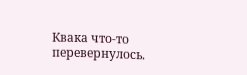Квака что-то перевернулось.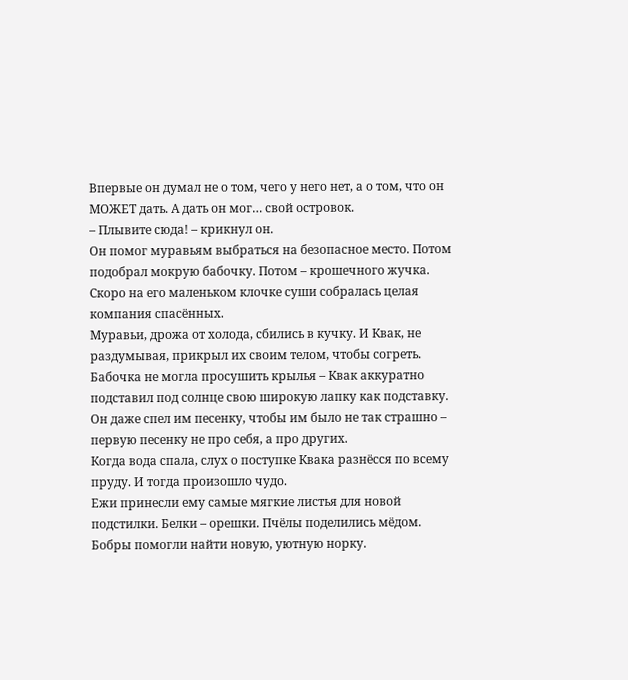Впервые он думал не о том, чего у него нет, а о том, что он МОЖЕТ дать. А дать он мог… свой островок.
– Плывите сюда! – крикнул он.
Он помог муравьям выбраться на безопасное место. Потом подобрал мокрую бабочку. Потом – крошечного жучка. Скоро на его маленьком клочке суши собралась целая компания спасённых.
Муравьи, дрожа от холода, сбились в кучку. И Квак, не раздумывая, прикрыл их своим телом, чтобы согреть. Бабочка не могла просушить крылья – Квак аккуратно подставил под солнце свою широкую лапку как подставку. Он даже спел им песенку, чтобы им было не так страшно – первую песенку не про себя, а про других.
Когда вода спала, слух о поступке Квака разнёсся по всему пруду. И тогда произошло чудо.
Ежи принесли ему самые мягкие листья для новой подстилки. Белки – орешки. Пчёлы поделились мёдом. Бобры помогли найти новую, уютную норку.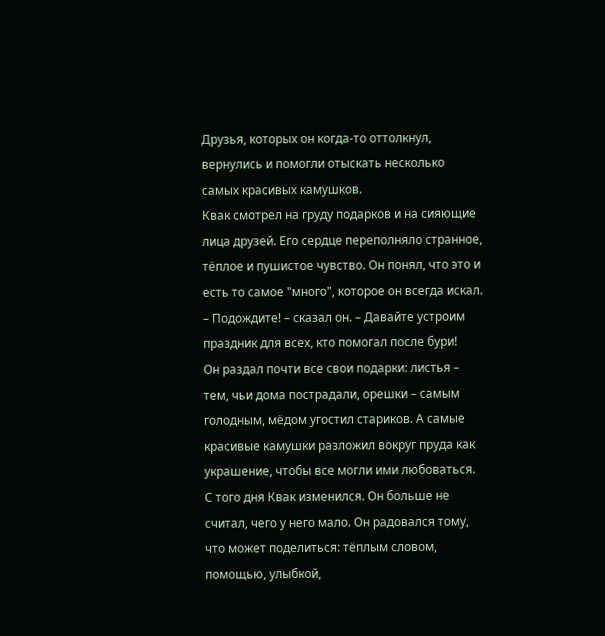Друзья, которых он когда-то оттолкнул, вернулись и помогли отыскать несколько самых красивых камушков.
Квак смотрел на груду подарков и на сияющие лица друзей. Его сердце переполняло странное, тёплое и пушистое чувство. Он понял, что это и есть то самое "много", которое он всегда искал.
– Подождите! – сказал он. – Давайте устроим праздник для всех, кто помогал после бури!
Он раздал почти все свои подарки: листья – тем, чьи дома пострадали, орешки – самым голодным, мёдом угостил стариков. А самые красивые камушки разложил вокруг пруда как украшение, чтобы все могли ими любоваться.
С того дня Квак изменился. Он больше не считал, чего у него мало. Он радовался тому, что может поделиться: тёплым словом, помощью, улыбкой,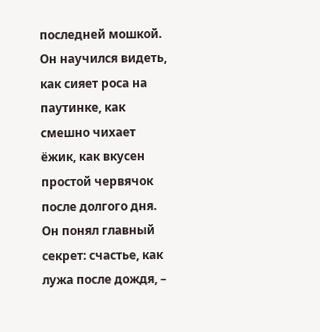последней мошкой. Он научился видеть, как сияет роса на паутинке, как смешно чихает ёжик, как вкусен простой червячок после долгого дня.
Он понял главный секрет: счастье, как лужа после дождя, –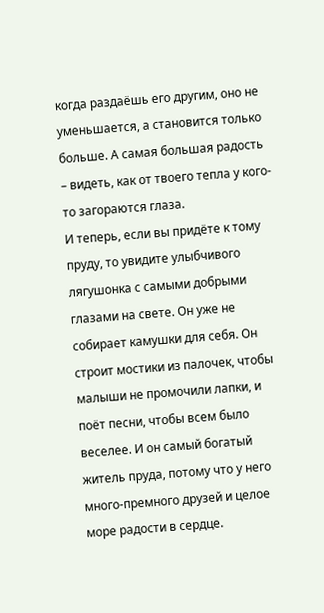когда раздаёшь его другим, оно не уменьшается, а становится только больше. А самая большая радость – видеть, как от твоего тепла у кого-то загораются глаза.
И теперь, если вы придёте к тому пруду, то увидите улыбчивого лягушонка с самыми добрыми глазами на свете. Он уже не собирает камушки для себя. Он строит мостики из палочек, чтобы малыши не промочили лапки, и поёт песни, чтобы всем было веселее. И он самый богатый житель пруда, потому что у него много-премного друзей и целое море радости в сердце.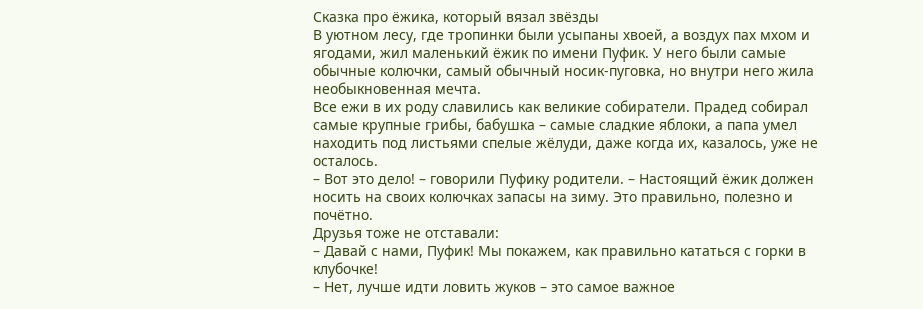Сказка про ёжика, который вязал звёзды
В уютном лесу, где тропинки были усыпаны хвоей, а воздух пах мхом и ягодами, жил маленький ёжик по имени Пуфик. У него были самые обычные колючки, самый обычный носик-пуговка, но внутри него жила необыкновенная мечта.
Все ежи в их роду славились как великие собиратели. Прадед собирал самые крупные грибы, бабушка – самые сладкие яблоки, а папа умел находить под листьями спелые жёлуди, даже когда их, казалось, уже не осталось.
– Вот это дело! – говорили Пуфику родители. – Настоящий ёжик должен носить на своих колючках запасы на зиму. Это правильно, полезно и почётно.
Друзья тоже не отставали:
– Давай с нами, Пуфик! Мы покажем, как правильно кататься с горки в клубочке!
– Нет, лучше идти ловить жуков – это самое важное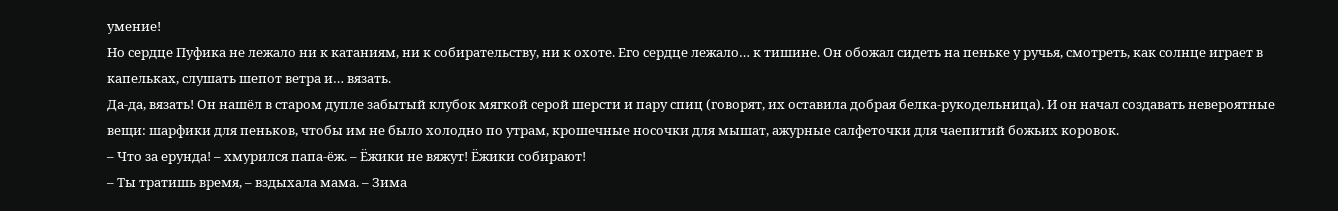умение!
Но сердце Пуфика не лежало ни к катаниям, ни к собирательству, ни к охоте. Его сердце лежало… к тишине. Он обожал сидеть на пеньке у ручья, смотреть, как солнце играет в капельках, слушать шепот ветра и… вязать.
Да-да, вязать! Он нашёл в старом дупле забытый клубок мягкой серой шерсти и пару спиц (говорят, их оставила добрая белка-рукодельница). И он начал создавать невероятные вещи: шарфики для пеньков, чтобы им не было холодно по утрам, крошечные носочки для мышат, ажурные салфеточки для чаепитий божьих коровок.
– Что за ерунда! – хмурился папа-ёж. – Ёжики не вяжут! Ёжики собирают!
– Ты тратишь время, – вздыхала мама. – Зима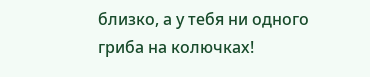близко, а у тебя ни одного гриба на колючках!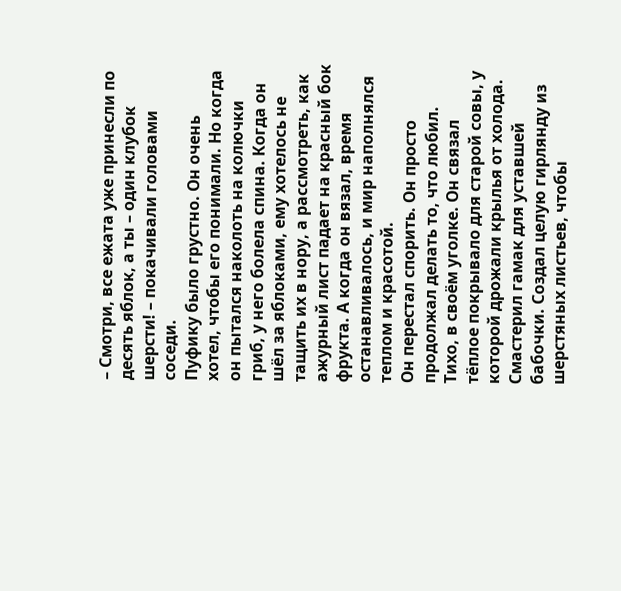– Смотри, все ежата уже принесли по десять яблок, а ты – один клубок шерсти! – покачивали головами соседи.
Пуфику было грустно. Он очень хотел, чтобы его понимали. Но когда он пытался наколоть на колючки гриб, у него болела спина. Когда он шёл за яблоками, ему хотелось не тащить их в нору, а рассмотреть, как ажурный лист падает на красный бок фрукта. А когда он вязал, время останавливалось, и мир наполнялся теплом и красотой.
Он перестал спорить. Он просто продолжал делать то, что любил. Тихо, в своём уголке. Он связал тёплое покрывало для старой совы, у которой дрожали крылья от холода. Смастерил гамак для уставшей бабочки. Создал целую гирлянду из шерстяных листьев, чтобы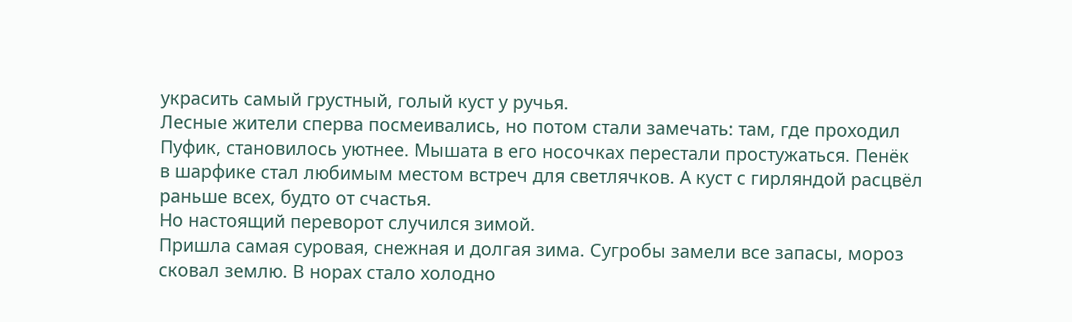украсить самый грустный, голый куст у ручья.
Лесные жители сперва посмеивались, но потом стали замечать: там, где проходил Пуфик, становилось уютнее. Мышата в его носочках перестали простужаться. Пенёк в шарфике стал любимым местом встреч для светлячков. А куст с гирляндой расцвёл раньше всех, будто от счастья.
Но настоящий переворот случился зимой.
Пришла самая суровая, снежная и долгая зима. Сугробы замели все запасы, мороз сковал землю. В норах стало холодно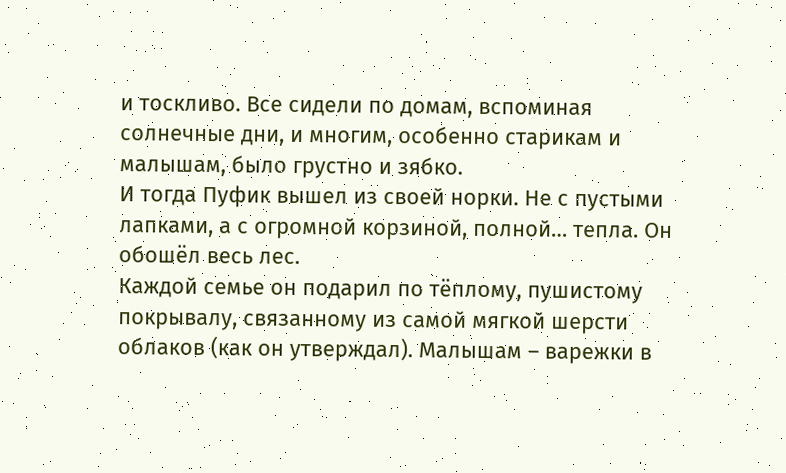и тоскливо. Все сидели по домам, вспоминая солнечные дни, и многим, особенно старикам и малышам, было грустно и зябко.
И тогда Пуфик вышел из своей норки. Не с пустыми лапками, а с огромной корзиной, полной… тепла. Он обошёл весь лес.
Каждой семье он подарил по тёплому, пушистому покрывалу, связанному из самой мягкой шерсти облаков (как он утверждал). Малышам – варежки в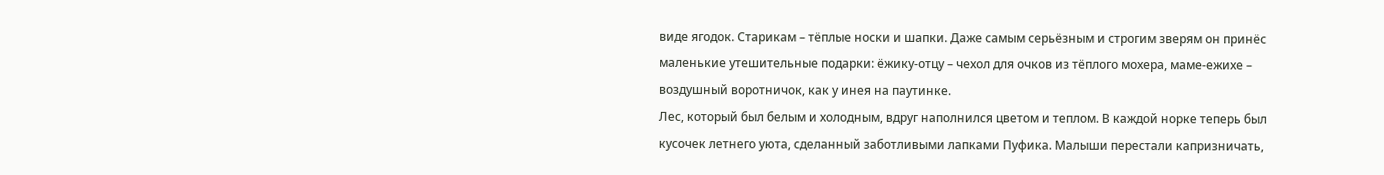виде ягодок. Старикам – тёплые носки и шапки. Даже самым серьёзным и строгим зверям он принёс маленькие утешительные подарки: ёжику-отцу – чехол для очков из тёплого мохера, маме-ежихе – воздушный воротничок, как у инея на паутинке.
Лес, который был белым и холодным, вдруг наполнился цветом и теплом. В каждой норке теперь был кусочек летнего уюта, сделанный заботливыми лапками Пуфика. Малыши перестали капризничать,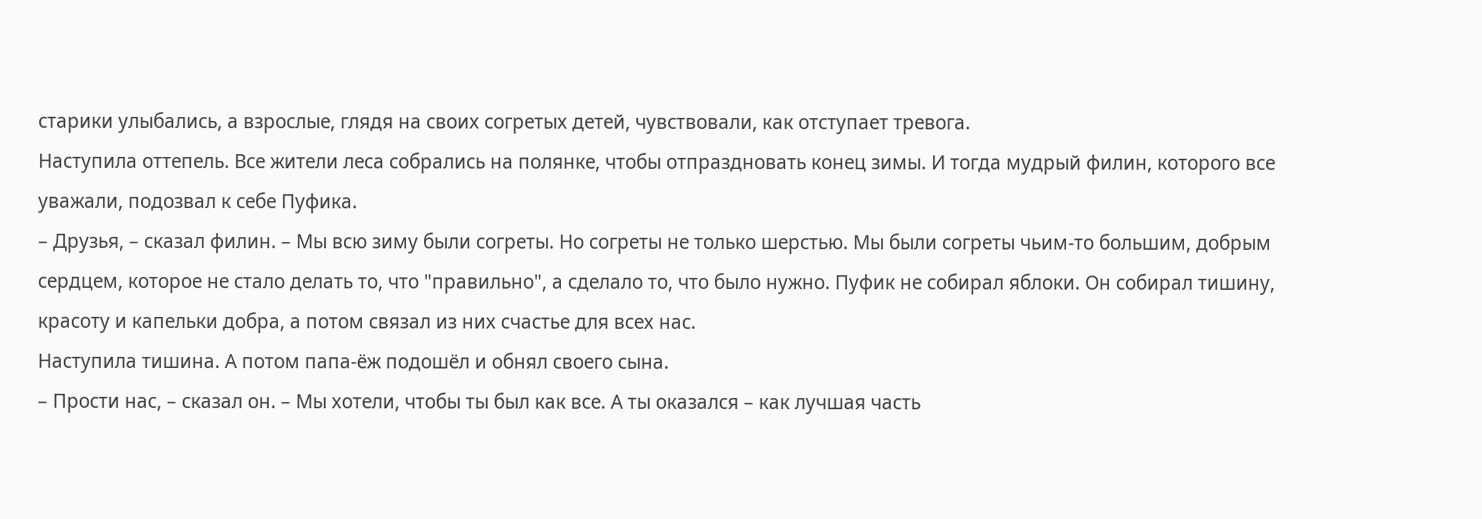старики улыбались, а взрослые, глядя на своих согретых детей, чувствовали, как отступает тревога.
Наступила оттепель. Все жители леса собрались на полянке, чтобы отпраздновать конец зимы. И тогда мудрый филин, которого все уважали, подозвал к себе Пуфика.
– Друзья, – сказал филин. – Мы всю зиму были согреты. Но согреты не только шерстью. Мы были согреты чьим-то большим, добрым сердцем, которое не стало делать то, что "правильно", а сделало то, что было нужно. Пуфик не собирал яблоки. Он собирал тишину, красоту и капельки добра, а потом связал из них счастье для всех нас.
Наступила тишина. А потом папа-ёж подошёл и обнял своего сына.
– Прости нас, – сказал он. – Мы хотели, чтобы ты был как все. А ты оказался – как лучшая часть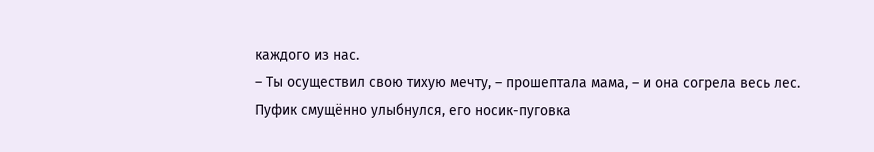каждого из нас.
– Ты осуществил свою тихую мечту, – прошептала мама, – и она согрела весь лес.
Пуфик смущённо улыбнулся, его носик-пуговка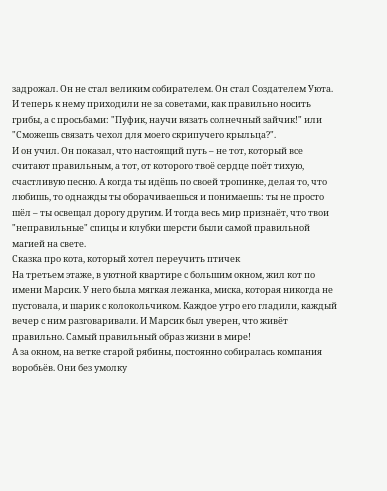задрожал. Он не стал великим собирателем. Он стал Создателем Уюта. И теперь к нему приходили не за советами, как правильно носить грибы, а с просьбами: "Пуфик, научи вязать солнечный зайчик!" или "Сможешь связать чехол для моего скрипучего крыльца?".
И он учил. Он показал, что настоящий путь – не тот, который все считают правильным, а тот, от которого твоё сердце поёт тихую, счастливую песню. А когда ты идёшь по своей тропинке, делая то, что любишь, то однажды ты оборачиваешься и понимаешь: ты не просто шёл – ты освещал дорогу другим. И тогда весь мир признаёт, что твои "неправильные" спицы и клубки шерсти были самой правильной магией на свете.
Сказка про кота, который хотел переучить птичек
На третьем этаже, в уютной квартире с большим окном, жил кот по имени Марсик. У него была мягкая лежанка, миска, которая никогда не пустовала, и шарик с колокольчиком. Каждое утро его гладили, каждый вечер с ним разговаривали. И Марсик был уверен, что живёт правильно. Самый правильный образ жизни в мире!
А за окном, на ветке старой рябины, постоянно собиралась компания воробьёв. Они без умолку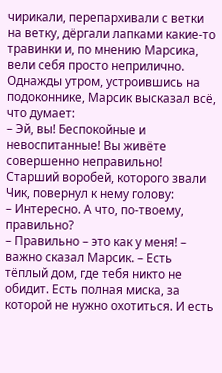чирикали, перепархивали с ветки на ветку, дёргали лапками какие-то травинки и, по мнению Марсика, вели себя просто неприлично.
Однажды утром, устроившись на подоконнике, Марсик высказал всё, что думает:
– Эй, вы! Беспокойные и невоспитанные! Вы живёте совершенно неправильно!
Старший воробей, которого звали Чик, повернул к нему голову:
– Интересно. А что, по-твоему, правильно?
– Правильно – это как у меня! – важно сказал Марсик. – Есть тёплый дом, где тебя никто не обидит. Есть полная миска, за которой не нужно охотиться. И есть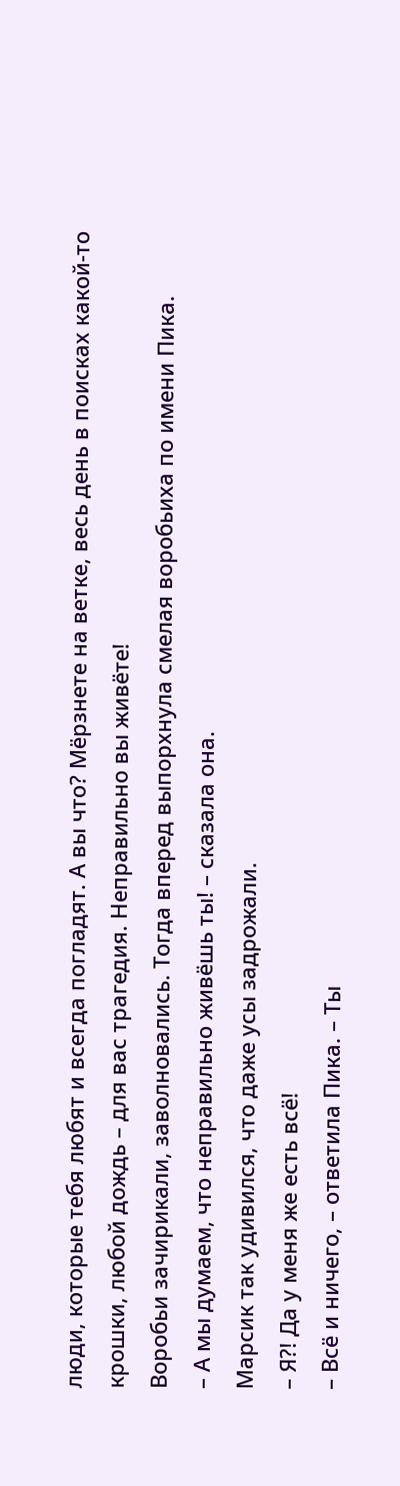люди, которые тебя любят и всегда погладят. А вы что? Мёрзнете на ветке, весь день в поисках какой-то крошки, любой дождь – для вас трагедия. Неправильно вы живёте!
Воробьи зачирикали, заволновались. Тогда вперед выпорхнула смелая воробьиха по имени Пика.
– А мы думаем, что неправильно живёшь ты! – сказала она.
Марсик так удивился, что даже усы задрожали.
– Я?! Да у меня же есть всё!
– Всё и ничего, – ответила Пика. – Ты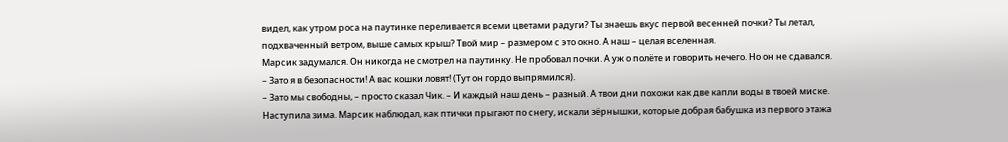видел, как утром роса на паутинке переливается всеми цветами радуги? Ты знаешь вкус первой весенней почки? Ты летал, подхваченный ветром, выше самых крыш? Твой мир – размером с это окно. А наш – целая вселенная.
Марсик задумался. Он никогда не смотрел на паутинку. Не пробовал почки. А уж о полёте и говорить нечего. Но он не сдавался.
– Зато я в безопасности! А вас кошки ловят! (Тут он гордо выпрямился).
– Зато мы свободны, – просто сказал Чик. – И каждый наш день – разный. А твои дни похожи как две капли воды в твоей миске.
Наступила зима. Марсик наблюдал, как птички прыгают по снегу, искали зёрнышки, которые добрая бабушка из первого этажа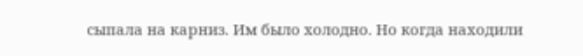сыпала на карниз. Им было холодно. Но когда находили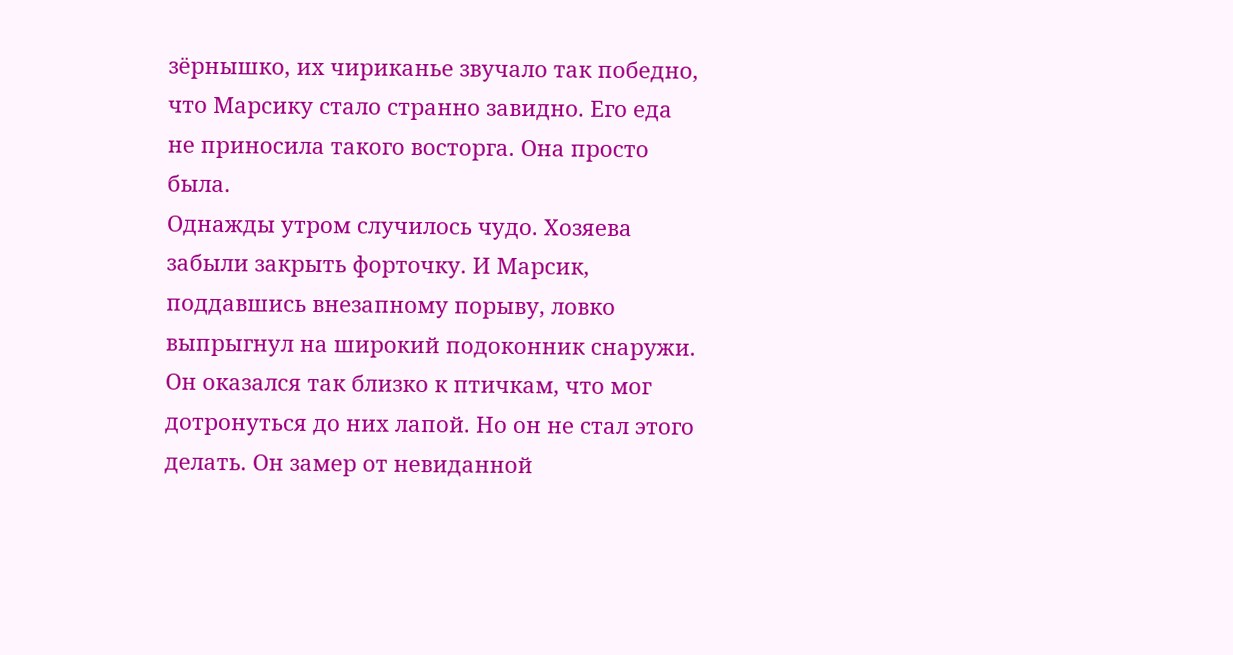зёрнышко, их чириканье звучало так победно, что Марсику стало странно завидно. Его еда не приносила такого восторга. Она просто была.
Однажды утром случилось чудо. Хозяева забыли закрыть форточку. И Марсик, поддавшись внезапному порыву, ловко выпрыгнул на широкий подоконник снаружи. Он оказался так близко к птичкам, что мог дотронуться до них лапой. Но он не стал этого делать. Он замер от невиданной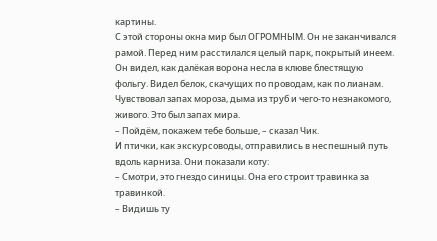картины.
С этой стороны окна мир был ОГРОМНЫМ. Он не заканчивался рамой. Перед ним расстилался целый парк, покрытый инеем. Он видел, как далёкая ворона несла в клюве блестящую фольгу. Видел белок, скачущих по проводам, как по лианам. Чувствовал запах мороза, дыма из труб и чего-то незнакомого, живого. Это был запах мира.
– Пойдём, покажем тебе больше, – сказал Чик.
И птички, как экскурсоводы, отправились в неспешный путь вдоль карниза. Они показали коту:
– Смотри, это гнездо синицы. Она его строит травинка за травинкой.
– Видишь ту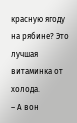красную ягоду на рябине? Это лучшая витаминка от холода.
– А вон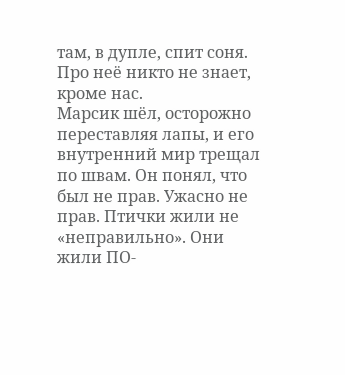там, в дупле, спит соня. Про неё никто не знает, кроме нас.
Марсик шёл, осторожно переставляя лапы, и его внутренний мир трещал по швам. Он понял, что был не прав. Ужасно не прав. Птички жили не «неправильно». Они жили ПО-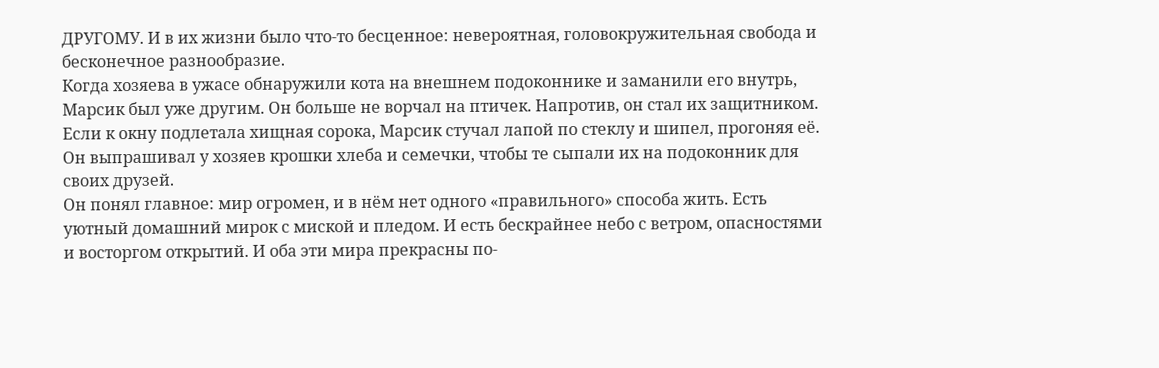ДРУГОМУ. И в их жизни было что-то бесценное: невероятная, головокружительная свобода и бесконечное разнообразие.
Когда хозяева в ужасе обнаружили кота на внешнем подоконнике и заманили его внутрь, Марсик был уже другим. Он больше не ворчал на птичек. Напротив, он стал их защитником. Если к окну подлетала хищная сорока, Марсик стучал лапой по стеклу и шипел, прогоняя её. Он выпрашивал у хозяев крошки хлеба и семечки, чтобы те сыпали их на подоконник для своих друзей.
Он понял главное: мир огромен, и в нём нет одного «правильного» способа жить. Есть уютный домашний мирок с миской и пледом. И есть бескрайнее небо с ветром, опасностями и восторгом открытий. И оба эти мира прекрасны по-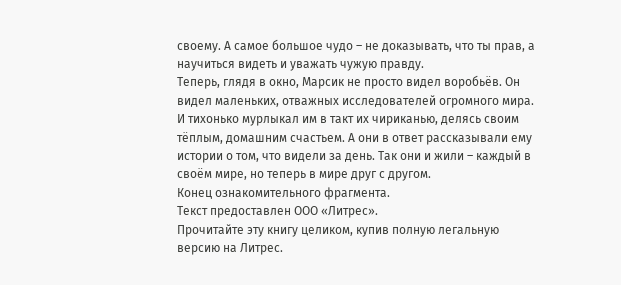своему. А самое большое чудо – не доказывать, что ты прав, а научиться видеть и уважать чужую правду.
Теперь, глядя в окно, Марсик не просто видел воробьёв. Он видел маленьких, отважных исследователей огромного мира. И тихонько мурлыкал им в такт их чириканью, делясь своим тёплым, домашним счастьем. А они в ответ рассказывали ему истории о том, что видели за день. Так они и жили – каждый в своём мире, но теперь в мире друг с другом.
Конец ознакомительного фрагмента.
Текст предоставлен ООО «Литрес».
Прочитайте эту книгу целиком, купив полную легальную версию на Литрес.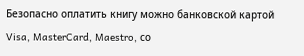Безопасно оплатить книгу можно банковской картой Visa, MasterCard, Maestro, со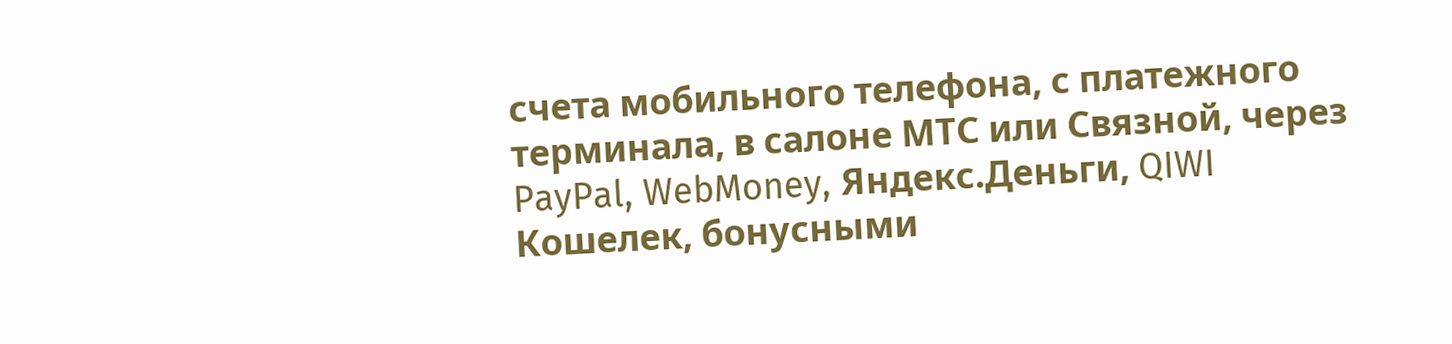счета мобильного телефона, с платежного терминала, в салоне МТС или Связной, через PayPal, WebMoney, Яндекс.Деньги, QIWI Кошелек, бонусными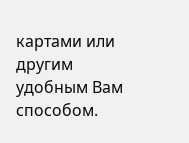картами или другим удобным Вам способом.